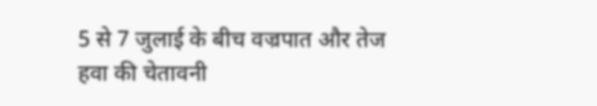5 से 7 जुलाई के बीच वज्रपात और तेज हवा की चेतावनी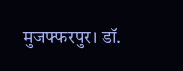मुजफ्फरपुर। डॉ.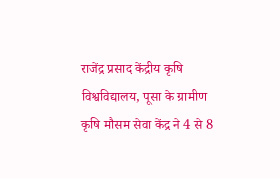राजेंद्र प्रसाद केंद्रीय कृषि विश्वविद्यालय, पूसा के ग्रामीण कृषि मौसम सेवा केंद्र ने 4 से 8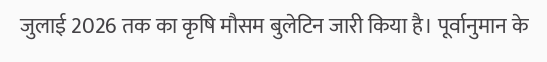जुलाई 2026 तक का कृषि मौसम बुलेटिन जारी किया है। पूर्वानुमान के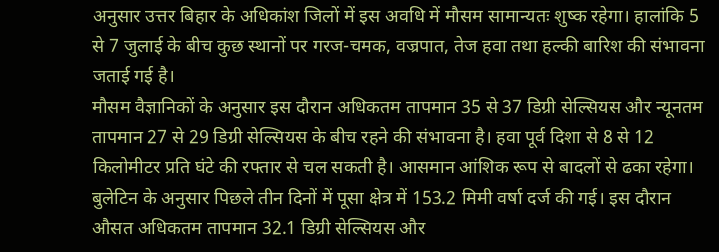अनुसार उत्तर बिहार के अधिकांश जिलों में इस अवधि में मौसम सामान्यतः शुष्क रहेगा। हालांकि 5 से 7 जुलाई के बीच कुछ स्थानों पर गरज-चमक, वज्रपात, तेज हवा तथा हल्की बारिश की संभावना जताई गई है।
मौसम वैज्ञानिकों के अनुसार इस दौरान अधिकतम तापमान 35 से 37 डिग्री सेल्सियस और न्यूनतम तापमान 27 से 29 डिग्री सेल्सियस के बीच रहने की संभावना है। हवा पूर्व दिशा से 8 से 12 किलोमीटर प्रति घंटे की रफ्तार से चल सकती है। आसमान आंशिक रूप से बादलों से ढका रहेगा।
बुलेटिन के अनुसार पिछले तीन दिनों में पूसा क्षेत्र में 153.2 मिमी वर्षा दर्ज की गई। इस दौरान औसत अधिकतम तापमान 32.1 डिग्री सेल्सियस और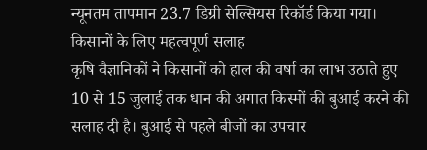न्यूनतम तापमान 23.7 डिग्री सेल्सियस रिकॉर्ड किया गया।
किसानों के लिए महत्वपूर्ण सलाह
कृषि वैज्ञानिकों ने किसानों को हाल की वर्षा का लाभ उठाते हुए 10 से 15 जुलाई तक धान की अगात किस्मों की बुआई करने की सलाह दी है। बुआई से पहले बीजों का उपचार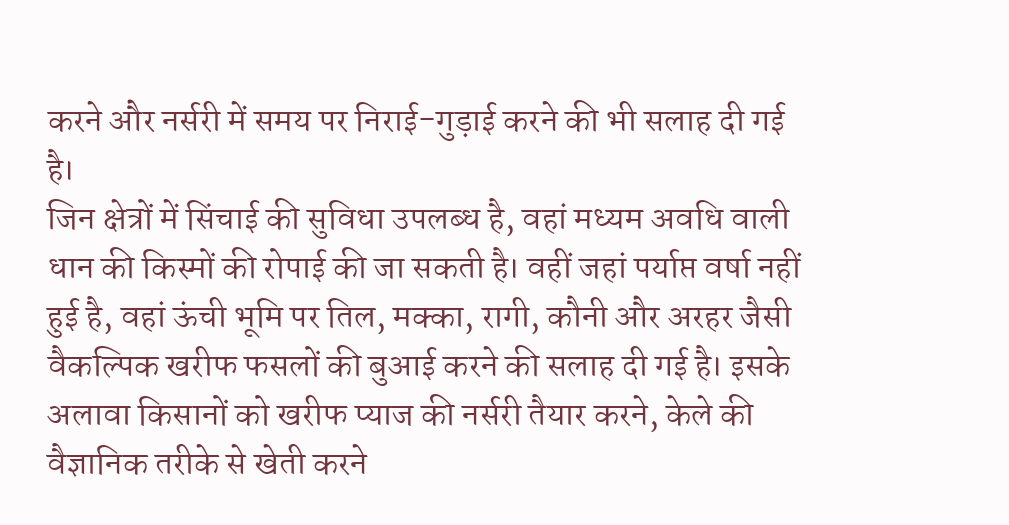करने और नर्सरी में समय पर निराई-गुड़ाई करने की भी सलाह दी गई है।
जिन क्षेत्रों में सिंचाई की सुविधा उपलब्ध है, वहां मध्यम अवधि वाली धान की किस्मों की रोपाई की जा सकती है। वहीं जहां पर्याप्त वर्षा नहीं हुई है, वहां ऊंची भूमि पर तिल, मक्का, रागी, कौनी और अरहर जैसी वैकल्पिक खरीफ फसलों की बुआई करने की सलाह दी गई है। इसके अलावा किसानों को खरीफ प्याज की नर्सरी तैयार करने, केले की वैज्ञानिक तरीके से खेती करने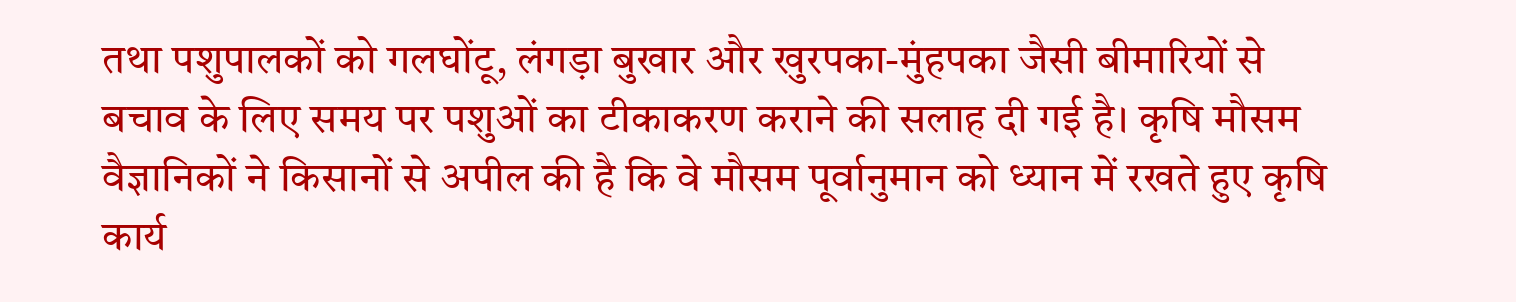तथा पशुपालकों को गलघोंटू, लंगड़ा बुखार और खुरपका-मुंहपका जैसी बीमारियों से बचाव के लिए समय पर पशुओं का टीकाकरण कराने की सलाह दी गई है। कृषि मौसम वैज्ञानिकों ने किसानों से अपील की है कि वे मौसम पूर्वानुमान को ध्यान में रखते हुए कृषि कार्य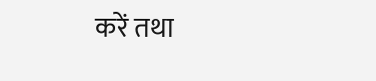करें तथा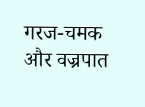गरज-चमक और वज्रपात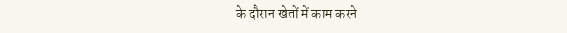के दौरान खेतों में काम करने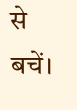से बचें।